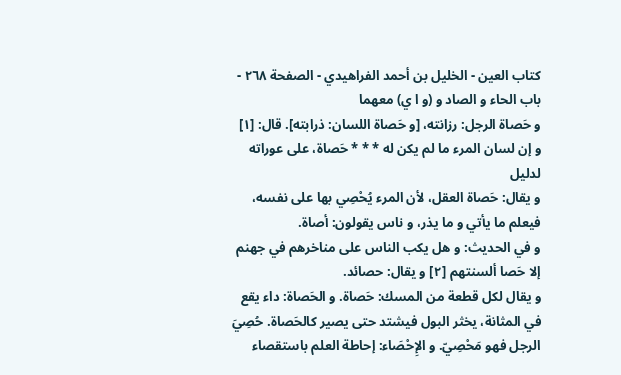كتاب العين - الخليل بن أحمد الفراهيدي - الصفحة ٢٦٨ - باب الحاء و الصاد و (و ا ي) معهما
و حَصاة الرجل: رزانته، [و حَصاة اللسان: ذرابته]. قال: [١]
و إن لسان المرء ما لم يكن له * * * حَصاة، على عوراته لدليل
و يقال: حَصاة العقل، لأن المرء يُحْصِي بها على نفسه، فيعلم ما يأتي و ما يذر، و ناس يقولون: أصاة.
و في الحديث: و هل يكب الناس على مناخرهم في جهنم إلا حَصا ألسنتهم [٢] و يقال: حصائد.
و يقال لكل قطعة من المسك: حَصاة. و الحَصاة: داء يقع في المثانة، يخثر البول فيشتد حتى يصير كالحَصاة. حُصِيَ الرجل فهو مَحْصِيّ. و الإِحْصَاء: إحاطة العلم باستقصاء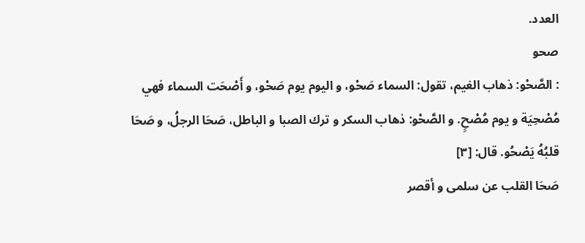العدد.
صحو
: الصَّحْو: ذهاب الغيم، تقول: السماء صَحْو، و اليوم يوم صَحْو، و أَصْحَت السماء فهي مُصْحِيَة و يوم مُصْحٍ. و الصَّحْو: ذهاب السكر و ترك الصبا و الباطل، صَحَا الرجلُ، و صَحَا قلبُهُ يَصْحُو. قال: [٣]
صَحَا القلب عن سلمى و أقصر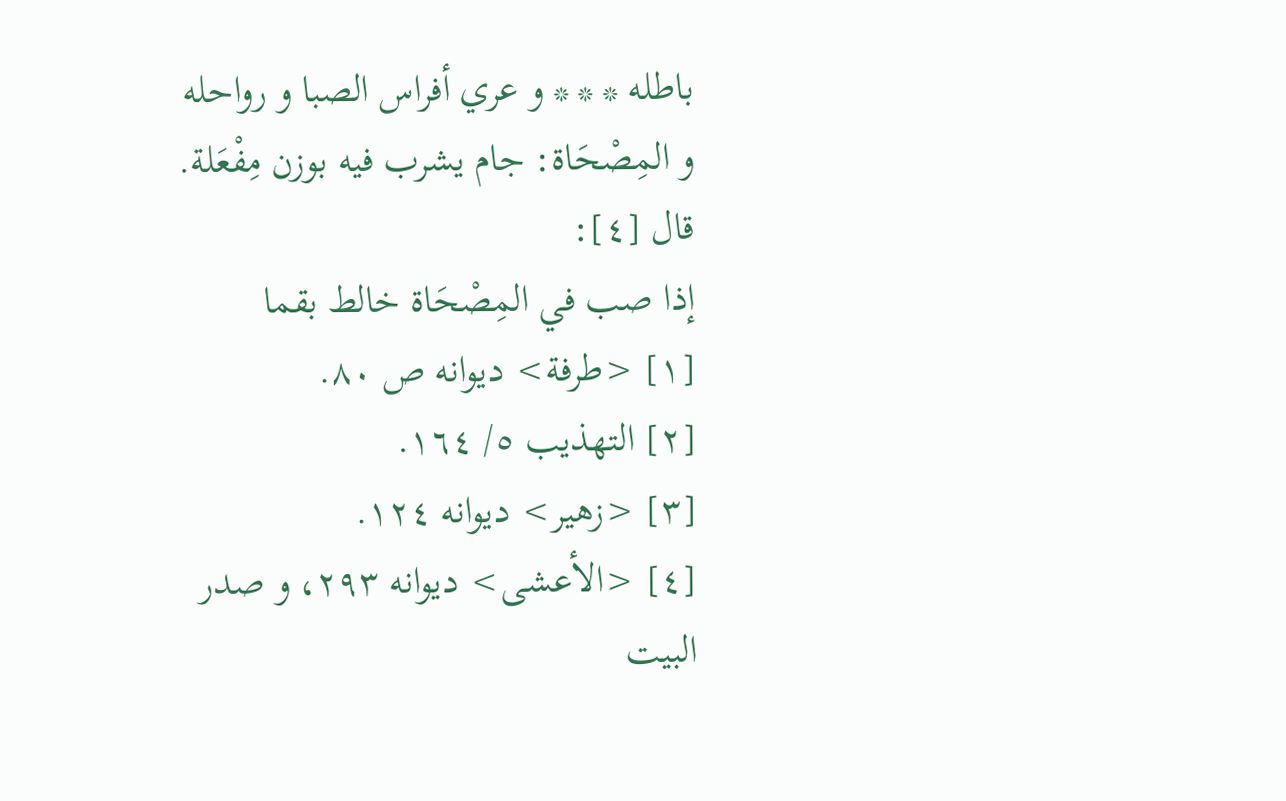باطله * * * و عري أفراس الصبا و رواحله
و المِصْحَاة: جام يشرب فيه بوزن مِفْعَلة. قال [٤]:
إذا صب في المِصْحَاة خالط بقما
[١] <طرفة> ديوانه ص ٨٠.
[٢] التهذيب ٥/ ١٦٤.
[٣] <زهير> ديوانه ١٢٤.
[٤] <الأعشى> ديوانه ٢٩٣، و صدر البيت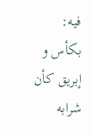فيه:
بكأس و إبريق كأن شرابه